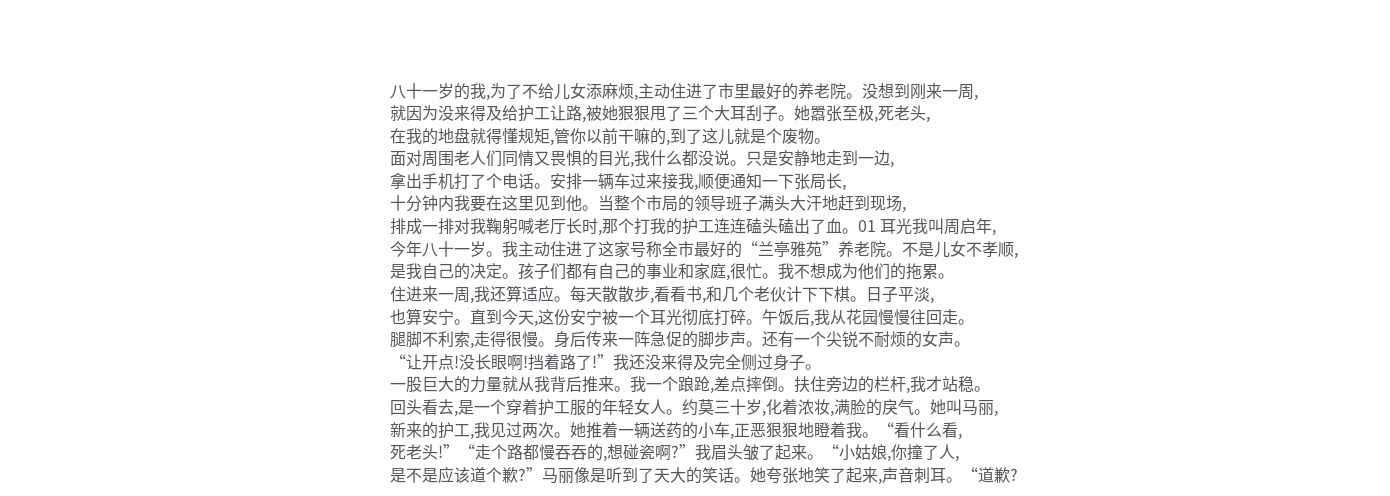八十一岁的我,为了不给儿女添麻烦,主动住进了市里最好的养老院。没想到刚来一周,
就因为没来得及给护工让路,被她狠狠甩了三个大耳刮子。她嚣张至极,死老头,
在我的地盘就得懂规矩,管你以前干嘛的,到了这儿就是个废物。
面对周围老人们同情又畏惧的目光,我什么都没说。只是安静地走到一边,
拿出手机打了个电话。安排一辆车过来接我,顺便通知一下张局长,
十分钟内我要在这里见到他。当整个市局的领导班子满头大汗地赶到现场,
排成一排对我鞠躬喊老厅长时,那个打我的护工连连磕头磕出了血。01 耳光我叫周启年,
今年八十一岁。我主动住进了这家号称全市最好的“兰亭雅苑”养老院。不是儿女不孝顺,
是我自己的决定。孩子们都有自己的事业和家庭,很忙。我不想成为他们的拖累。
住进来一周,我还算适应。每天散散步,看看书,和几个老伙计下下棋。日子平淡,
也算安宁。直到今天,这份安宁被一个耳光彻底打碎。午饭后,我从花园慢慢往回走。
腿脚不利索,走得很慢。身后传来一阵急促的脚步声。还有一个尖锐不耐烦的女声。
“让开点!没长眼啊!挡着路了!”我还没来得及完全侧过身子。
一股巨大的力量就从我背后推来。我一个踉跄,差点摔倒。扶住旁边的栏杆,我才站稳。
回头看去,是一个穿着护工服的年轻女人。约莫三十岁,化着浓妆,满脸的戾气。她叫马丽,
新来的护工,我见过两次。她推着一辆送药的小车,正恶狠狠地瞪着我。“看什么看,
死老头!”“走个路都慢吞吞的,想碰瓷啊?”我眉头皱了起来。“小姑娘,你撞了人,
是不是应该道个歉?”马丽像是听到了天大的笑话。她夸张地笑了起来,声音刺耳。“道歉?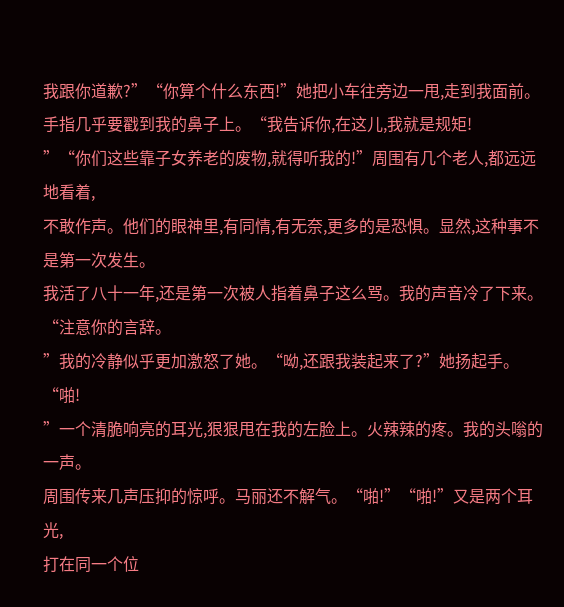我跟你道歉?”“你算个什么东西!”她把小车往旁边一甩,走到我面前。
手指几乎要戳到我的鼻子上。“我告诉你,在这儿,我就是规矩!
”“你们这些靠子女养老的废物,就得听我的!”周围有几个老人,都远远地看着,
不敢作声。他们的眼神里,有同情,有无奈,更多的是恐惧。显然,这种事不是第一次发生。
我活了八十一年,还是第一次被人指着鼻子这么骂。我的声音冷了下来。“注意你的言辞。
”我的冷静似乎更加激怒了她。“呦,还跟我装起来了?”她扬起手。“啪!
”一个清脆响亮的耳光,狠狠甩在我的左脸上。火辣辣的疼。我的头嗡的一声。
周围传来几声压抑的惊呼。马丽还不解气。“啪!”“啪!”又是两个耳光,
打在同一个位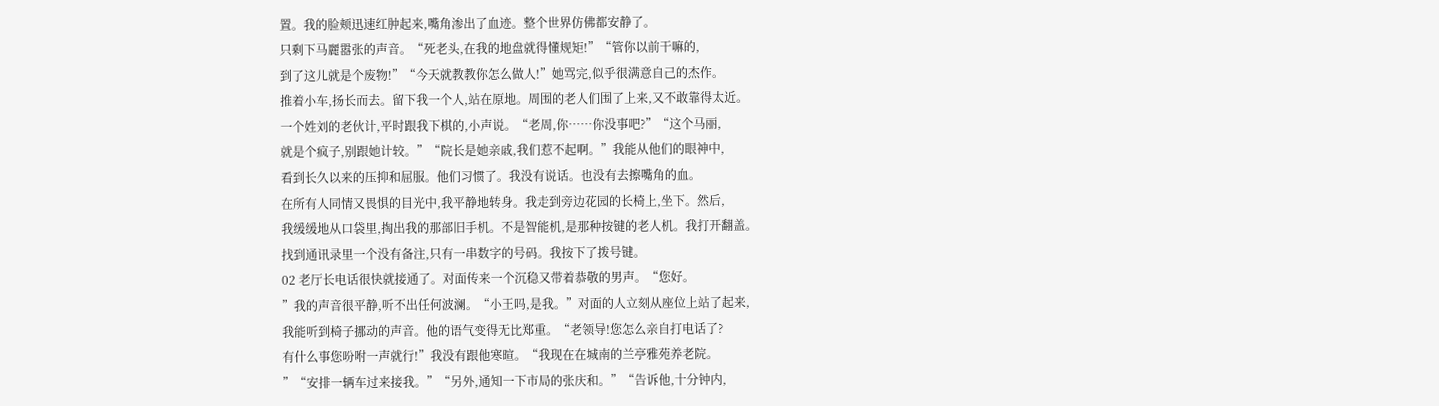置。我的脸颊迅速红肿起来,嘴角渗出了血迹。整个世界仿佛都安静了。
只剩下马麗嚣张的声音。“死老头,在我的地盘就得懂规矩!”“管你以前干嘛的,
到了这儿就是个废物!”“今天就教教你怎么做人!”她骂完,似乎很满意自己的杰作。
推着小车,扬长而去。留下我一个人,站在原地。周围的老人们围了上来,又不敢靠得太近。
一个姓刘的老伙计,平时跟我下棋的,小声说。“老周,你……你没事吧?”“这个马丽,
就是个疯子,别跟她计较。”“院长是她亲戚,我们惹不起啊。”我能从他们的眼神中,
看到长久以来的压抑和屈服。他们习惯了。我没有说话。也没有去擦嘴角的血。
在所有人同情又畏惧的目光中,我平静地转身。我走到旁边花园的长椅上,坐下。然后,
我缓缓地从口袋里,掏出我的那部旧手机。不是智能机,是那种按键的老人机。我打开翻盖。
找到通讯录里一个没有备注,只有一串数字的号码。我按下了拨号键。
02 老厅长电话很快就接通了。对面传来一个沉稳又带着恭敬的男声。“您好。
”我的声音很平静,听不出任何波澜。“小王吗,是我。”对面的人立刻从座位上站了起来,
我能听到椅子挪动的声音。他的语气变得无比郑重。“老领导!您怎么亲自打电话了?
有什么事您吩咐一声就行!”我没有跟他寒暄。“我现在在城南的兰亭雅苑养老院。
”“安排一辆车过来接我。”“另外,通知一下市局的张庆和。”“告诉他,十分钟内,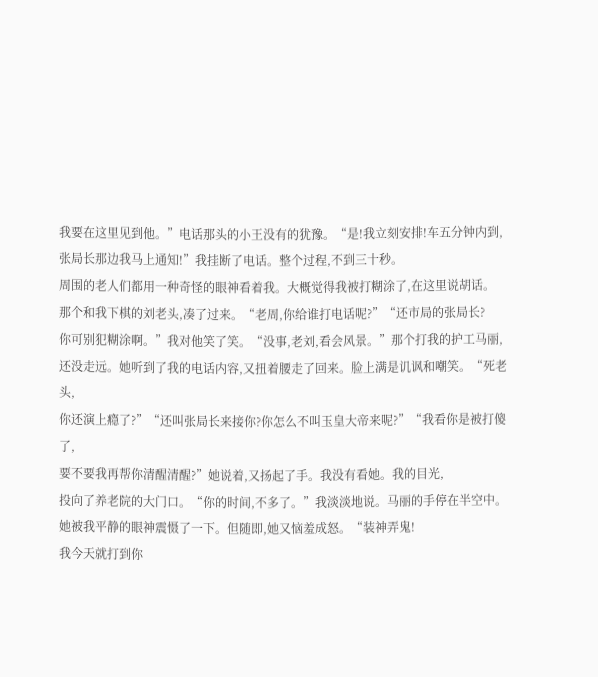我要在这里见到他。”电话那头的小王没有的犹豫。“是!我立刻安排!车五分钟内到,
张局长那边我马上通知!”我挂断了电话。整个过程,不到三十秒。
周围的老人们都用一种奇怪的眼神看着我。大概觉得我被打糊涂了,在这里说胡话。
那个和我下棋的刘老头,凑了过来。“老周,你给谁打电话呢?”“还市局的张局长?
你可别犯糊涂啊。”我对他笑了笑。“没事,老刘,看会风景。”那个打我的护工马丽,
还没走远。她听到了我的电话内容,又扭着腰走了回来。脸上满是讥讽和嘲笑。“死老头,
你还演上瘾了?”“还叫张局长来接你?你怎么不叫玉皇大帝来呢?”“我看你是被打傻了,
要不要我再帮你清醒清醒?”她说着,又扬起了手。我没有看她。我的目光,
投向了养老院的大门口。“你的时间,不多了。”我淡淡地说。马丽的手停在半空中。
她被我平静的眼神震慑了一下。但随即,她又恼羞成怒。“装神弄鬼!
我今天就打到你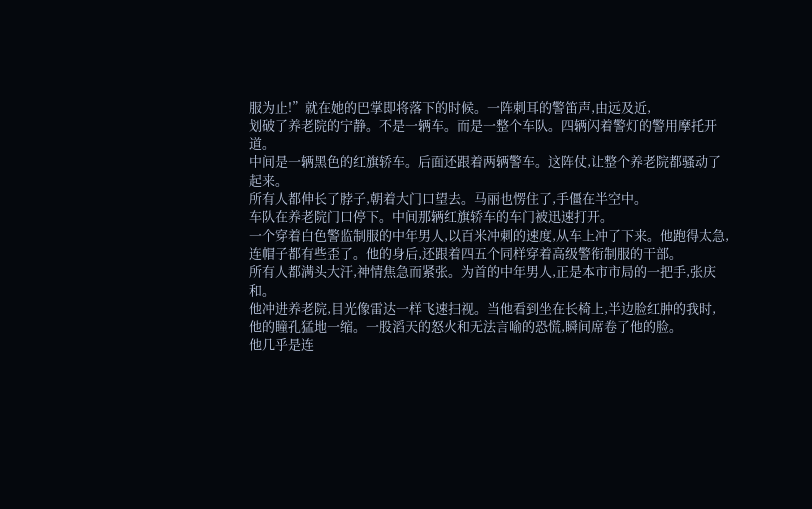服为止!”就在她的巴掌即将落下的时候。一阵刺耳的警笛声,由远及近,
划破了养老院的宁静。不是一辆车。而是一整个车队。四辆闪着警灯的警用摩托开道。
中间是一辆黑色的红旗轿车。后面还跟着两辆警车。这阵仗,让整个养老院都骚动了起来。
所有人都伸长了脖子,朝着大门口望去。马丽也愣住了,手僵在半空中。
车队在养老院门口停下。中间那辆红旗轿车的车门被迅速打开。
一个穿着白色警监制服的中年男人,以百米冲刺的速度,从车上冲了下来。他跑得太急,
连帽子都有些歪了。他的身后,还跟着四五个同样穿着高级警衔制服的干部。
所有人都满头大汗,神情焦急而紧张。为首的中年男人,正是本市市局的一把手,张庆和。
他冲进养老院,目光像雷达一样飞速扫视。当他看到坐在长椅上,半边脸红肿的我时,
他的瞳孔猛地一缩。一股滔天的怒火和无法言喻的恐慌,瞬间席卷了他的脸。
他几乎是连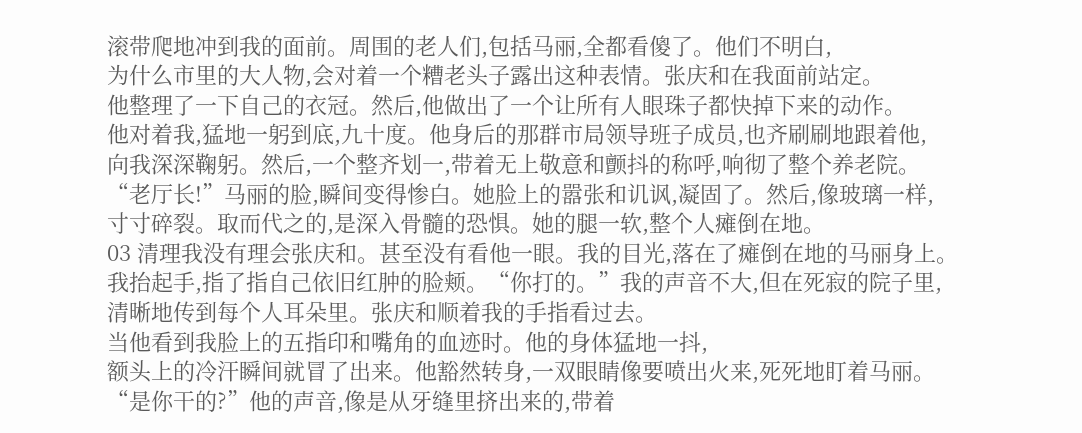滚带爬地冲到我的面前。周围的老人们,包括马丽,全都看傻了。他们不明白,
为什么市里的大人物,会对着一个糟老头子露出这种表情。张庆和在我面前站定。
他整理了一下自己的衣冠。然后,他做出了一个让所有人眼珠子都快掉下来的动作。
他对着我,猛地一躬到底,九十度。他身后的那群市局领导班子成员,也齐刷刷地跟着他,
向我深深鞠躬。然后,一个整齐划一,带着无上敬意和颤抖的称呼,响彻了整个养老院。
“老厅长!”马丽的脸,瞬间变得惨白。她脸上的嚣张和讥讽,凝固了。然后,像玻璃一样,
寸寸碎裂。取而代之的,是深入骨髓的恐惧。她的腿一软,整个人瘫倒在地。
03 清理我没有理会张庆和。甚至没有看他一眼。我的目光,落在了瘫倒在地的马丽身上。
我抬起手,指了指自己依旧红肿的脸颊。“你打的。”我的声音不大,但在死寂的院子里,
清晰地传到每个人耳朵里。张庆和顺着我的手指看过去。
当他看到我脸上的五指印和嘴角的血迹时。他的身体猛地一抖,
额头上的冷汗瞬间就冒了出来。他豁然转身,一双眼睛像要喷出火来,死死地盯着马丽。
“是你干的?”他的声音,像是从牙缝里挤出来的,带着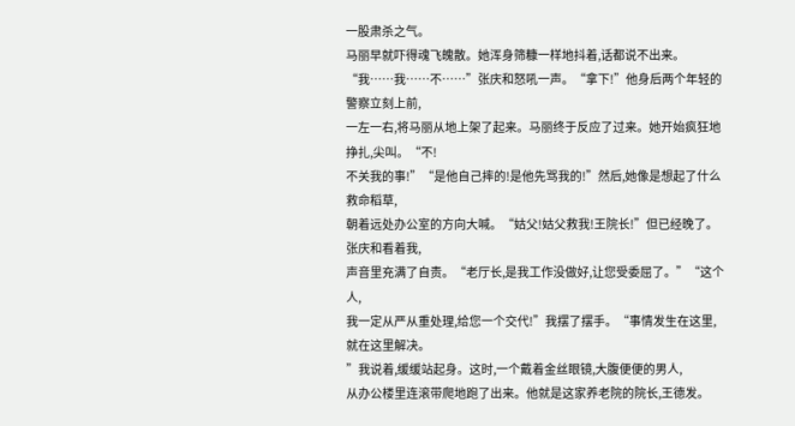一股肃杀之气。
马丽早就吓得魂飞魄散。她浑身筛糠一样地抖着,话都说不出来。
“我……我……不……”张庆和怒吼一声。“拿下!”他身后两个年轻的警察立刻上前,
一左一右,将马丽从地上架了起来。马丽终于反应了过来。她开始疯狂地挣扎,尖叫。“不!
不关我的事!”“是他自己摔的!是他先骂我的!”然后,她像是想起了什么救命稻草,
朝着远处办公室的方向大喊。“姑父!姑父救我!王院长!”但已经晚了。张庆和看着我,
声音里充满了自责。“老厅长,是我工作没做好,让您受委屈了。”“这个人,
我一定从严从重处理,给您一个交代!”我摆了摆手。“事情发生在这里,就在这里解决。
”我说着,缓缓站起身。这时,一个戴着金丝眼镜,大腹便便的男人,
从办公楼里连滚带爬地跑了出来。他就是这家养老院的院长,王德发。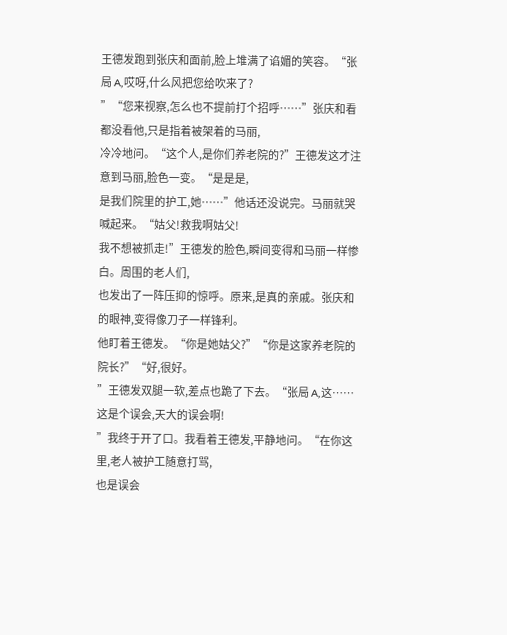王德发跑到张庆和面前,脸上堆满了谄媚的笑容。“张局 A,哎呀,什么风把您给吹来了?
”“您来视察,怎么也不提前打个招呼……”张庆和看都没看他,只是指着被架着的马丽,
冷冷地问。“这个人,是你们养老院的?”王德发这才注意到马丽,脸色一变。“是是是,
是我们院里的护工,她……”他话还没说完。马丽就哭喊起来。“姑父!救我啊姑父!
我不想被抓走!”王德发的脸色,瞬间变得和马丽一样惨白。周围的老人们,
也发出了一阵压抑的惊呼。原来,是真的亲戚。张庆和的眼神,变得像刀子一样锋利。
他盯着王德发。“你是她姑父?”“你是这家养老院的院长?”“好,很好。
”王德发双腿一软,差点也跪了下去。“张局 A,这……这是个误会,天大的误会啊!
”我终于开了口。我看着王德发,平静地问。“在你这里,老人被护工随意打骂,
也是误会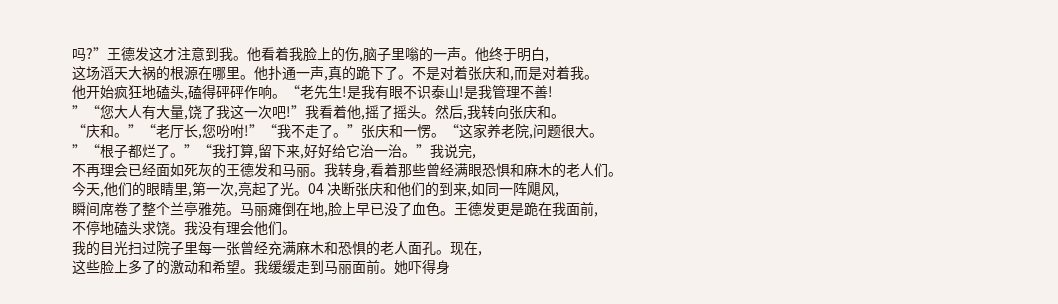吗?”王德发这才注意到我。他看着我脸上的伤,脑子里嗡的一声。他终于明白,
这场滔天大祸的根源在哪里。他扑通一声,真的跪下了。不是对着张庆和,而是对着我。
他开始疯狂地磕头,磕得砰砰作响。“老先生!是我有眼不识泰山!是我管理不善!
”“您大人有大量,饶了我这一次吧!”我看着他,摇了摇头。然后,我转向张庆和。
“庆和。”“老厅长,您吩咐!”“我不走了。”张庆和一愣。“这家养老院,问题很大。
”“根子都烂了。”“我打算,留下来,好好给它治一治。”我说完,
不再理会已经面如死灰的王德发和马丽。我转身,看着那些曾经满眼恐惧和麻木的老人们。
今天,他们的眼睛里,第一次,亮起了光。04 决断张庆和他们的到来,如同一阵飓风,
瞬间席卷了整个兰亭雅苑。马丽瘫倒在地,脸上早已没了血色。王德发更是跪在我面前,
不停地磕头求饶。我没有理会他们。
我的目光扫过院子里每一张曾经充满麻木和恐惧的老人面孔。现在,
这些脸上多了的激动和希望。我缓缓走到马丽面前。她吓得身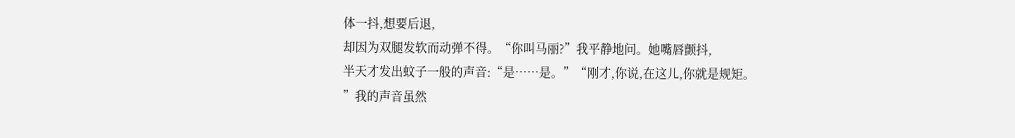体一抖,想要后退,
却因为双腿发软而动弹不得。“你叫马丽?”我平静地问。她嘴唇颤抖,
半天才发出蚊子一般的声音:“是……是。”“刚才,你说,在这儿,你就是规矩。
”我的声音虽然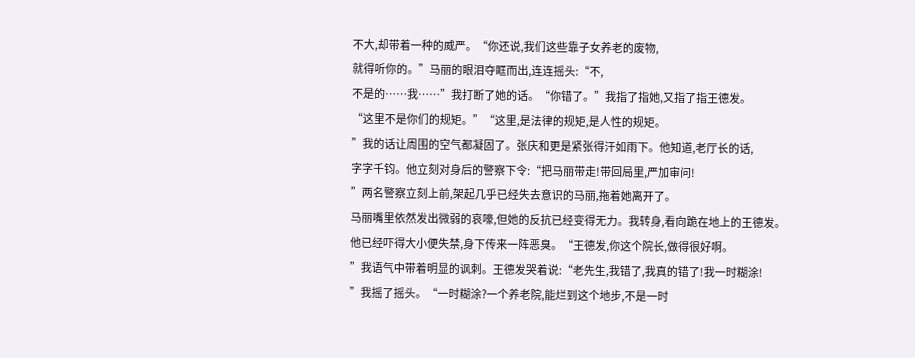不大,却带着一种的威严。“你还说,我们这些靠子女养老的废物,
就得听你的。”马丽的眼泪夺眶而出,连连摇头:“不,
不是的……我……”我打断了她的话。“你错了。”我指了指她,又指了指王德发。
“这里不是你们的规矩。”“这里,是法律的规矩,是人性的规矩。
”我的话让周围的空气都凝固了。张庆和更是紧张得汗如雨下。他知道,老厅长的话,
字字千钧。他立刻对身后的警察下令:“把马丽带走!带回局里,严加审问!
”两名警察立刻上前,架起几乎已经失去意识的马丽,拖着她离开了。
马丽嘴里依然发出微弱的哀嚎,但她的反抗已经变得无力。我转身,看向跪在地上的王德发。
他已经吓得大小便失禁,身下传来一阵恶臭。“王德发,你这个院长,做得很好啊。
”我语气中带着明显的讽刺。王德发哭着说:“老先生,我错了,我真的错了!我一时糊涂!
”我摇了摇头。“一时糊涂?一个养老院,能烂到这个地步,不是一时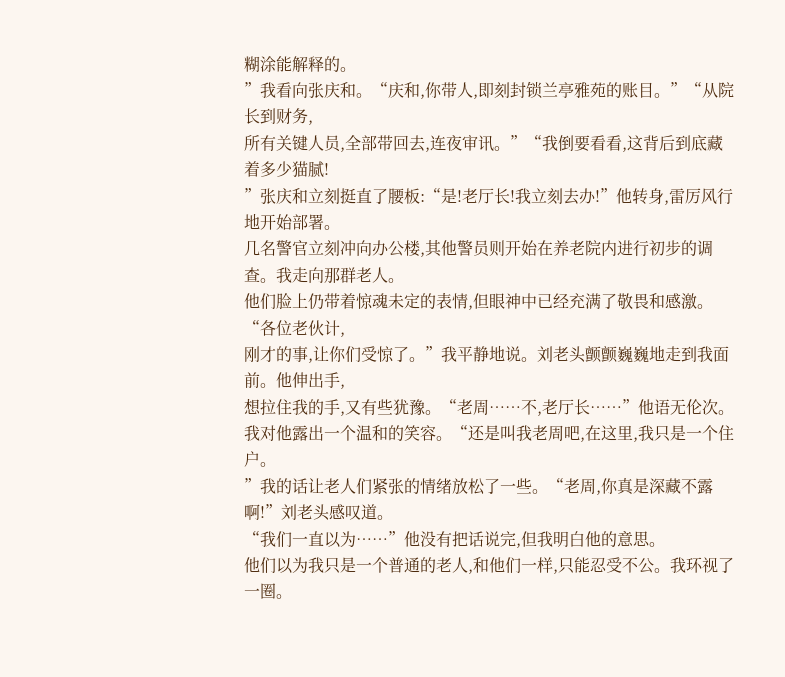糊涂能解释的。
”我看向张庆和。“庆和,你带人,即刻封锁兰亭雅苑的账目。”“从院长到财务,
所有关键人员,全部带回去,连夜审讯。”“我倒要看看,这背后到底藏着多少猫腻!
”张庆和立刻挺直了腰板:“是!老厅长!我立刻去办!”他转身,雷厉风行地开始部署。
几名警官立刻冲向办公楼,其他警员则开始在养老院内进行初步的调查。我走向那群老人。
他们脸上仍带着惊魂未定的表情,但眼神中已经充满了敬畏和感激。“各位老伙计,
刚才的事,让你们受惊了。”我平静地说。刘老头颤颤巍巍地走到我面前。他伸出手,
想拉住我的手,又有些犹豫。“老周……不,老厅长……”他语无伦次。
我对他露出一个温和的笑容。“还是叫我老周吧,在这里,我只是一个住户。
”我的话让老人们紧张的情绪放松了一些。“老周,你真是深藏不露啊!”刘老头感叹道。
“我们一直以为……”他没有把话说完,但我明白他的意思。
他们以为我只是一个普通的老人,和他们一样,只能忍受不公。我环视了一圈。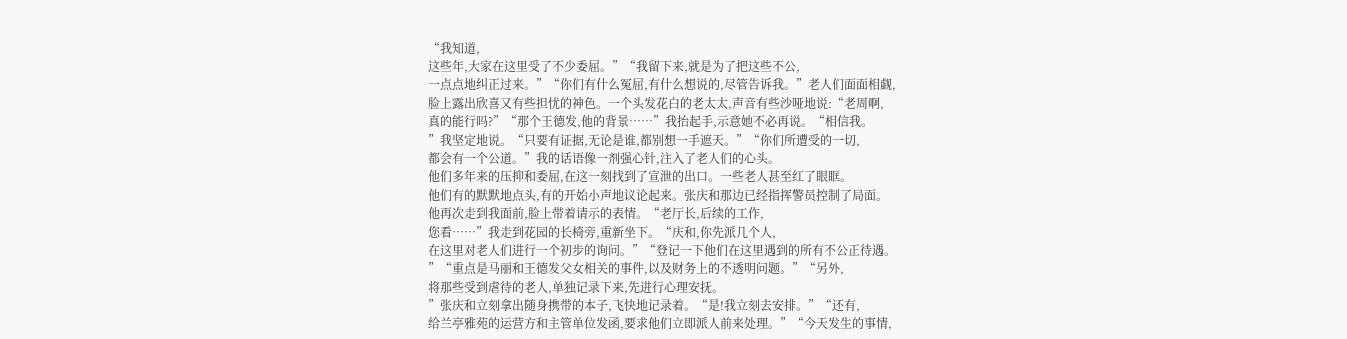“我知道,
这些年,大家在这里受了不少委屈。”“我留下来,就是为了把这些不公,
一点点地纠正过来。”“你们有什么冤屈,有什么想说的,尽管告诉我。”老人们面面相觑,
脸上露出欣喜又有些担忧的神色。一个头发花白的老太太,声音有些沙哑地说:“老周啊,
真的能行吗?”“那个王德发,他的背景……”我抬起手,示意她不必再说。“相信我。
”我坚定地说。“只要有证据,无论是谁,都别想一手遮天。”“你们所遭受的一切,
都会有一个公道。”我的话语像一剂强心针,注入了老人们的心头。
他们多年来的压抑和委屈,在这一刻找到了宣泄的出口。一些老人甚至红了眼眶。
他们有的默默地点头,有的开始小声地议论起来。张庆和那边已经指挥警员控制了局面。
他再次走到我面前,脸上带着请示的表情。“老厅长,后续的工作,
您看……”我走到花园的长椅旁,重新坐下。“庆和,你先派几个人,
在这里对老人们进行一个初步的询问。”“登记一下他们在这里遇到的所有不公正待遇。
”“重点是马丽和王德发父女相关的事件,以及财务上的不透明问题。”“另外,
将那些受到虐待的老人,单独记录下来,先进行心理安抚。
”张庆和立刻拿出随身携带的本子,飞快地记录着。“是!我立刻去安排。”“还有,
给兰亭雅苑的运营方和主管单位发函,要求他们立即派人前来处理。”“今天发生的事情,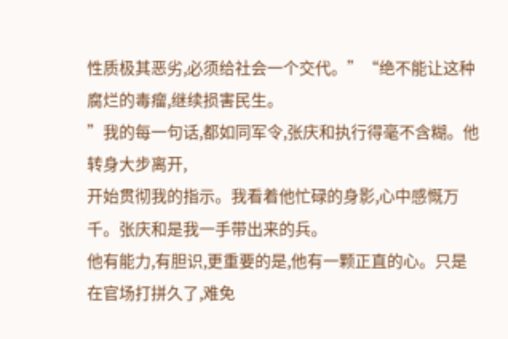性质极其恶劣,必须给社会一个交代。”“绝不能让这种腐烂的毒瘤,继续损害民生。
”我的每一句话,都如同军令,张庆和执行得毫不含糊。他转身大步离开,
开始贯彻我的指示。我看着他忙碌的身影,心中感慨万千。张庆和是我一手带出来的兵。
他有能力,有胆识,更重要的是,他有一颗正直的心。只是在官场打拼久了,难免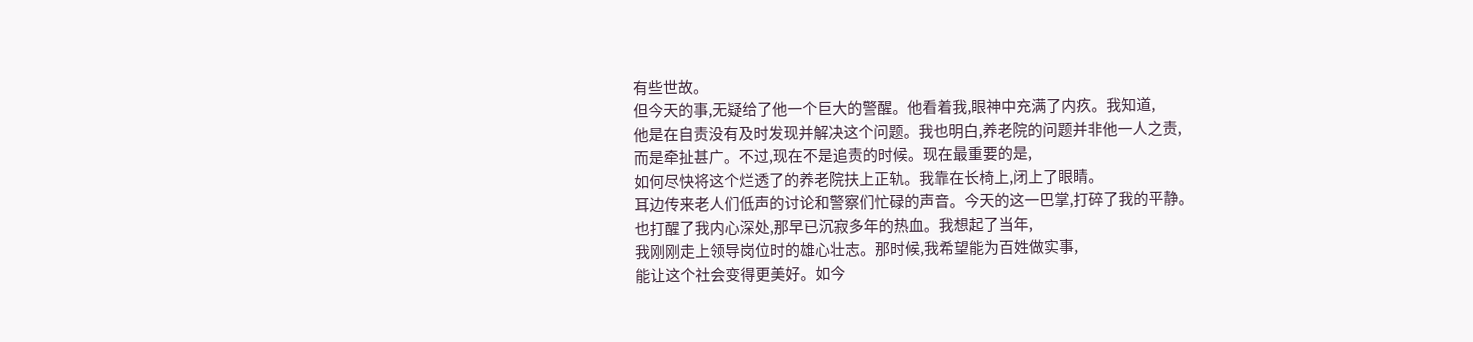有些世故。
但今天的事,无疑给了他一个巨大的警醒。他看着我,眼神中充满了内疚。我知道,
他是在自责没有及时发现并解决这个问题。我也明白,养老院的问题并非他一人之责,
而是牵扯甚广。不过,现在不是追责的时候。现在最重要的是,
如何尽快将这个烂透了的养老院扶上正轨。我靠在长椅上,闭上了眼睛。
耳边传来老人们低声的讨论和警察们忙碌的声音。今天的这一巴掌,打碎了我的平静。
也打醒了我内心深处,那早已沉寂多年的热血。我想起了当年,
我刚刚走上领导岗位时的雄心壮志。那时候,我希望能为百姓做实事,
能让这个社会变得更美好。如今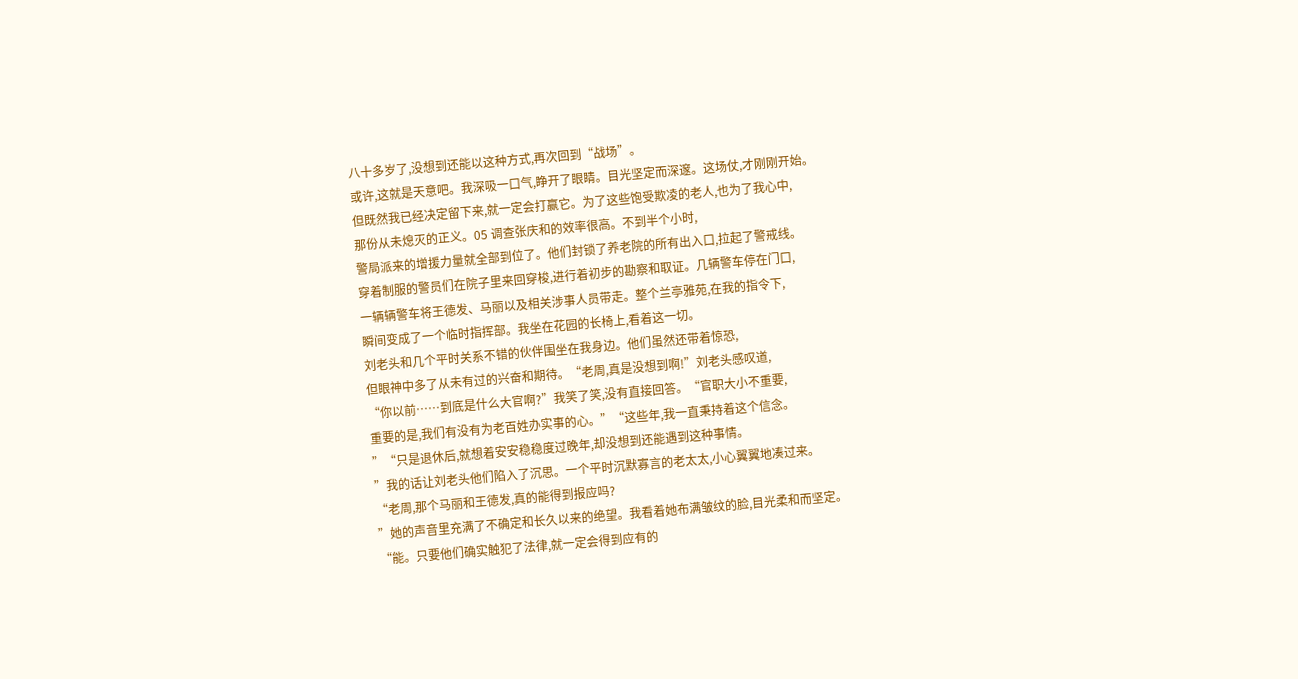八十多岁了,没想到还能以这种方式,再次回到“战场”。
或许,这就是天意吧。我深吸一口气,睁开了眼睛。目光坚定而深邃。这场仗,才刚刚开始。
但既然我已经决定留下来,就一定会打赢它。为了这些饱受欺凌的老人,也为了我心中,
那份从未熄灭的正义。05 调查张庆和的效率很高。不到半个小时,
警局派来的增援力量就全部到位了。他们封锁了养老院的所有出入口,拉起了警戒线。
穿着制服的警员们在院子里来回穿梭,进行着初步的勘察和取证。几辆警车停在门口,
一辆辆警车将王德发、马丽以及相关涉事人员带走。整个兰亭雅苑,在我的指令下,
瞬间变成了一个临时指挥部。我坐在花园的长椅上,看着这一切。
刘老头和几个平时关系不错的伙伴围坐在我身边。他们虽然还带着惊恐,
但眼神中多了从未有过的兴奋和期待。“老周,真是没想到啊!”刘老头感叹道,
“你以前……到底是什么大官啊?”我笑了笑,没有直接回答。“官职大小不重要,
重要的是,我们有没有为老百姓办实事的心。”“这些年,我一直秉持着这个信念。
”“只是退休后,就想着安安稳稳度过晚年,却没想到还能遇到这种事情。
”我的话让刘老头他们陷入了沉思。一个平时沉默寡言的老太太,小心翼翼地凑过来。
“老周,那个马丽和王德发,真的能得到报应吗?
”她的声音里充满了不确定和长久以来的绝望。我看着她布满皱纹的脸,目光柔和而坚定。
“能。只要他们确实触犯了法律,就一定会得到应有的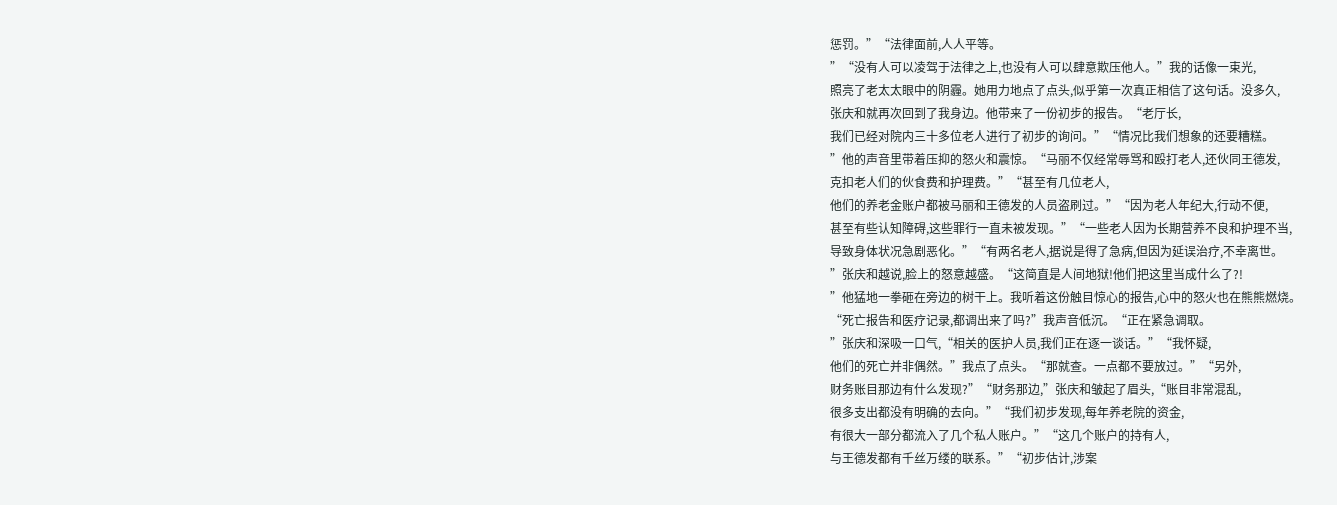惩罚。”“法律面前,人人平等。
”“没有人可以凌驾于法律之上,也没有人可以肆意欺压他人。”我的话像一束光,
照亮了老太太眼中的阴霾。她用力地点了点头,似乎第一次真正相信了这句话。没多久,
张庆和就再次回到了我身边。他带来了一份初步的报告。“老厅长,
我们已经对院内三十多位老人进行了初步的询问。”“情况比我们想象的还要糟糕。
”他的声音里带着压抑的怒火和震惊。“马丽不仅经常辱骂和殴打老人,还伙同王德发,
克扣老人们的伙食费和护理费。”“甚至有几位老人,
他们的养老金账户都被马丽和王德发的人员盗刷过。”“因为老人年纪大,行动不便,
甚至有些认知障碍,这些罪行一直未被发现。”“一些老人因为长期营养不良和护理不当,
导致身体状况急剧恶化。”“有两名老人,据说是得了急病,但因为延误治疗,不幸离世。
”张庆和越说,脸上的怒意越盛。“这简直是人间地狱!他们把这里当成什么了?!
”他猛地一拳砸在旁边的树干上。我听着这份触目惊心的报告,心中的怒火也在熊熊燃烧。
“死亡报告和医疗记录,都调出来了吗?”我声音低沉。“正在紧急调取。
”张庆和深吸一口气,“相关的医护人员,我们正在逐一谈话。”“我怀疑,
他们的死亡并非偶然。”我点了点头。“那就查。一点都不要放过。”“另外,
财务账目那边有什么发现?”“财务那边,”张庆和皱起了眉头,“账目非常混乱,
很多支出都没有明确的去向。”“我们初步发现,每年养老院的资金,
有很大一部分都流入了几个私人账户。”“这几个账户的持有人,
与王德发都有千丝万缕的联系。”“初步估计,涉案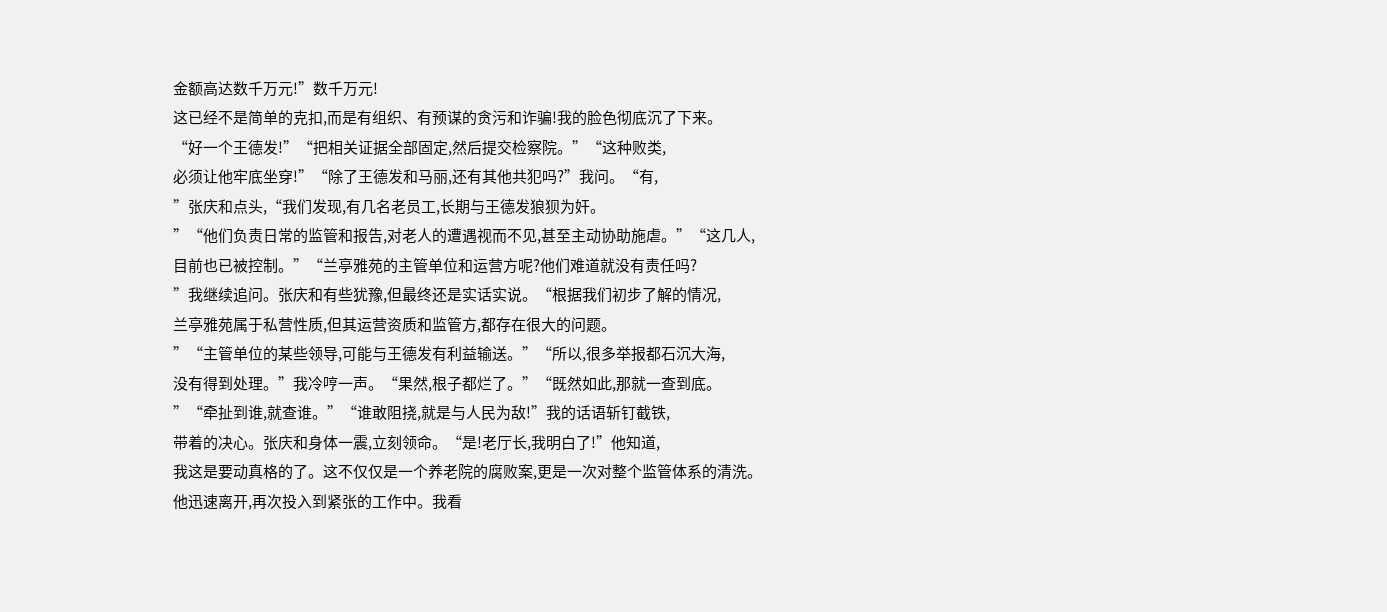金额高达数千万元!”数千万元!
这已经不是简单的克扣,而是有组织、有预谋的贪污和诈骗!我的脸色彻底沉了下来。
“好一个王德发!”“把相关证据全部固定,然后提交检察院。”“这种败类,
必须让他牢底坐穿!”“除了王德发和马丽,还有其他共犯吗?”我问。“有,
”张庆和点头,“我们发现,有几名老员工,长期与王德发狼狈为奸。
”“他们负责日常的监管和报告,对老人的遭遇视而不见,甚至主动协助施虐。”“这几人,
目前也已被控制。”“兰亭雅苑的主管单位和运营方呢?他们难道就没有责任吗?
”我继续追问。张庆和有些犹豫,但最终还是实话实说。“根据我们初步了解的情况,
兰亭雅苑属于私营性质,但其运营资质和监管方,都存在很大的问题。
”“主管单位的某些领导,可能与王德发有利益输送。”“所以,很多举报都石沉大海,
没有得到处理。”我冷哼一声。“果然,根子都烂了。”“既然如此,那就一查到底。
”“牵扯到谁,就查谁。”“谁敢阻挠,就是与人民为敌!”我的话语斩钉截铁,
带着的决心。张庆和身体一震,立刻领命。“是!老厅长,我明白了!”他知道,
我这是要动真格的了。这不仅仅是一个养老院的腐败案,更是一次对整个监管体系的清洗。
他迅速离开,再次投入到紧张的工作中。我看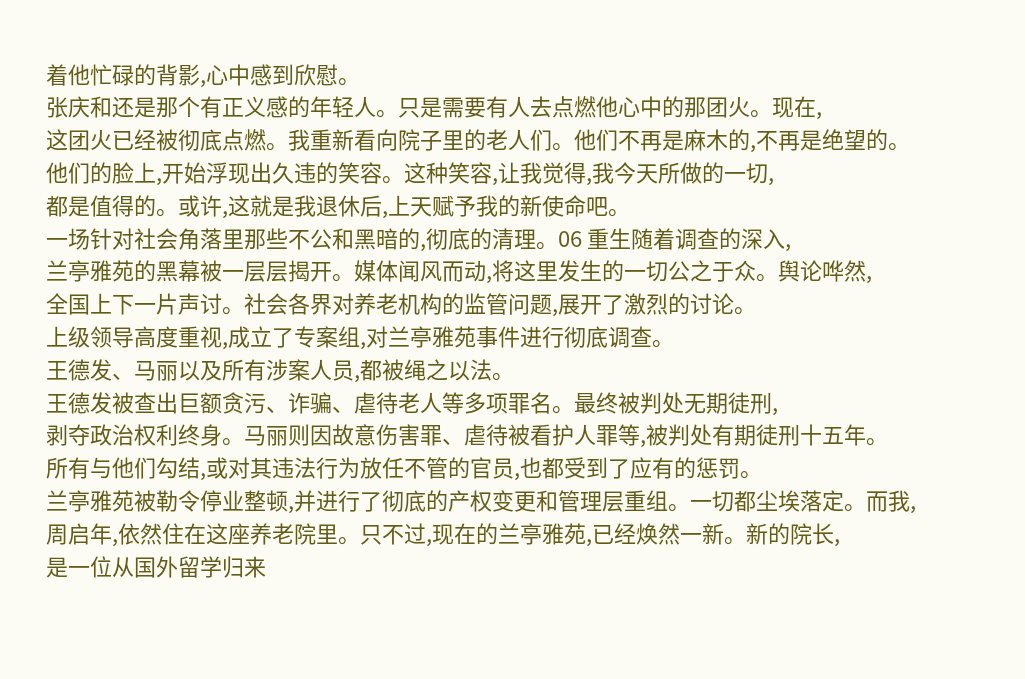着他忙碌的背影,心中感到欣慰。
张庆和还是那个有正义感的年轻人。只是需要有人去点燃他心中的那团火。现在,
这团火已经被彻底点燃。我重新看向院子里的老人们。他们不再是麻木的,不再是绝望的。
他们的脸上,开始浮现出久违的笑容。这种笑容,让我觉得,我今天所做的一切,
都是值得的。或许,这就是我退休后,上天赋予我的新使命吧。
一场针对社会角落里那些不公和黑暗的,彻底的清理。06 重生随着调查的深入,
兰亭雅苑的黑幕被一层层揭开。媒体闻风而动,将这里发生的一切公之于众。舆论哗然,
全国上下一片声讨。社会各界对养老机构的监管问题,展开了激烈的讨论。
上级领导高度重视,成立了专案组,对兰亭雅苑事件进行彻底调查。
王德发、马丽以及所有涉案人员,都被绳之以法。
王德发被查出巨额贪污、诈骗、虐待老人等多项罪名。最终被判处无期徒刑,
剥夺政治权利终身。马丽则因故意伤害罪、虐待被看护人罪等,被判处有期徒刑十五年。
所有与他们勾结,或对其违法行为放任不管的官员,也都受到了应有的惩罚。
兰亭雅苑被勒令停业整顿,并进行了彻底的产权变更和管理层重组。一切都尘埃落定。而我,
周启年,依然住在这座养老院里。只不过,现在的兰亭雅苑,已经焕然一新。新的院长,
是一位从国外留学归来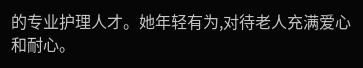的专业护理人才。她年轻有为,对待老人充满爱心和耐心。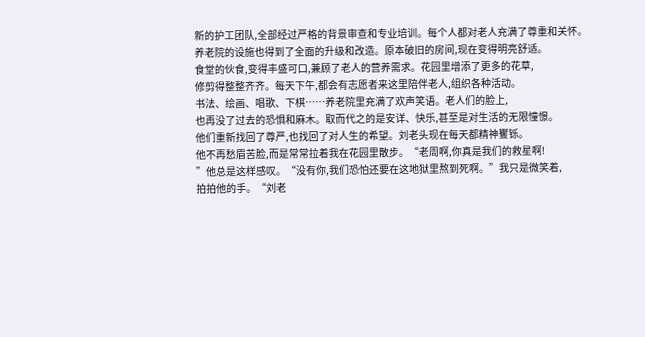新的护工团队,全部经过严格的背景审查和专业培训。每个人都对老人充满了尊重和关怀。
养老院的设施也得到了全面的升级和改造。原本破旧的房间,现在变得明亮舒适。
食堂的伙食,变得丰盛可口,兼顾了老人的营养需求。花园里增添了更多的花草,
修剪得整整齐齐。每天下午,都会有志愿者来这里陪伴老人,组织各种活动。
书法、绘画、唱歌、下棋……养老院里充满了欢声笑语。老人们的脸上,
也再没了过去的恐惧和麻木。取而代之的是安详、快乐,甚至是对生活的无限憧憬。
他们重新找回了尊严,也找回了对人生的希望。刘老头现在每天都精神矍铄。
他不再愁眉苦脸,而是常常拉着我在花园里散步。“老周啊,你真是我们的救星啊!
”他总是这样感叹。“没有你,我们恐怕还要在这地狱里熬到死啊。”我只是微笑着,
拍拍他的手。“刘老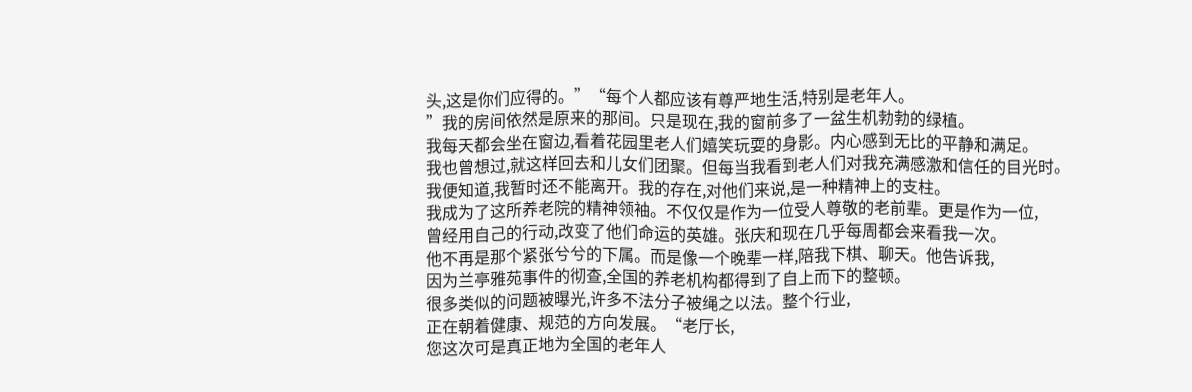头,这是你们应得的。”“每个人都应该有尊严地生活,特别是老年人。
”我的房间依然是原来的那间。只是现在,我的窗前多了一盆生机勃勃的绿植。
我每天都会坐在窗边,看着花园里老人们嬉笑玩耍的身影。内心感到无比的平静和满足。
我也曾想过,就这样回去和儿女们团聚。但每当我看到老人们对我充满感激和信任的目光时。
我便知道,我暂时还不能离开。我的存在,对他们来说,是一种精神上的支柱。
我成为了这所养老院的精神领袖。不仅仅是作为一位受人尊敬的老前辈。更是作为一位,
曾经用自己的行动,改变了他们命运的英雄。张庆和现在几乎每周都会来看我一次。
他不再是那个紧张兮兮的下属。而是像一个晚辈一样,陪我下棋、聊天。他告诉我,
因为兰亭雅苑事件的彻查,全国的养老机构都得到了自上而下的整顿。
很多类似的问题被曝光,许多不法分子被绳之以法。整个行业,
正在朝着健康、规范的方向发展。“老厅长,
您这次可是真正地为全国的老年人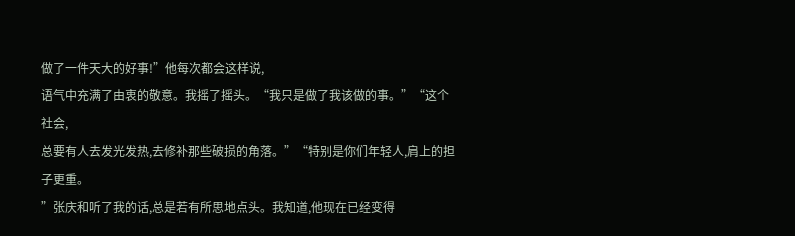做了一件天大的好事!”他每次都会这样说,
语气中充满了由衷的敬意。我摇了摇头。“我只是做了我该做的事。”“这个社会,
总要有人去发光发热,去修补那些破损的角落。”“特别是你们年轻人,肩上的担子更重。
”张庆和听了我的话,总是若有所思地点头。我知道,他现在已经变得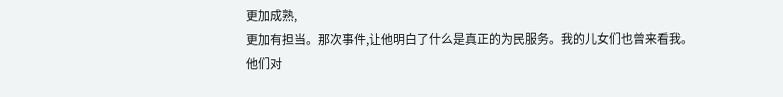更加成熟,
更加有担当。那次事件,让他明白了什么是真正的为民服务。我的儿女们也曾来看我。
他们对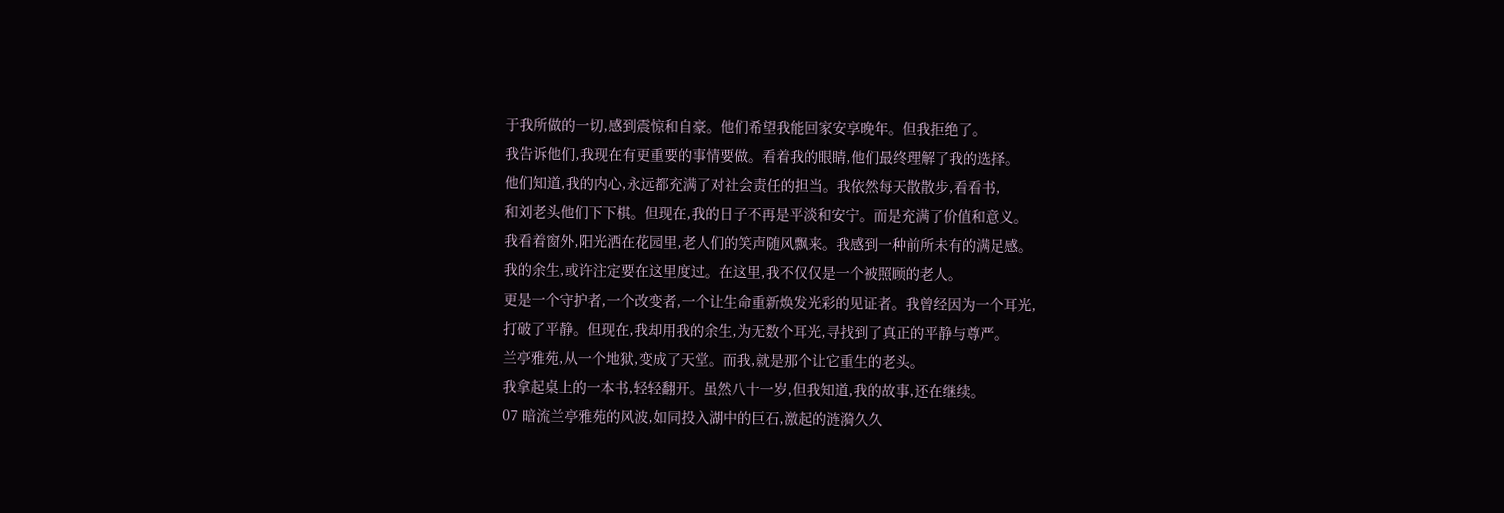于我所做的一切,感到震惊和自豪。他们希望我能回家安享晚年。但我拒绝了。
我告诉他们,我现在有更重要的事情要做。看着我的眼睛,他们最终理解了我的选择。
他们知道,我的内心,永远都充满了对社会责任的担当。我依然每天散散步,看看书,
和刘老头他们下下棋。但现在,我的日子不再是平淡和安宁。而是充满了价值和意义。
我看着窗外,阳光洒在花园里,老人们的笑声随风飘来。我感到一种前所未有的满足感。
我的余生,或许注定要在这里度过。在这里,我不仅仅是一个被照顾的老人。
更是一个守护者,一个改变者,一个让生命重新焕发光彩的见证者。我曾经因为一个耳光,
打破了平静。但现在,我却用我的余生,为无数个耳光,寻找到了真正的平静与尊严。
兰亭雅苑,从一个地狱,变成了天堂。而我,就是那个让它重生的老头。
我拿起桌上的一本书,轻轻翻开。虽然八十一岁,但我知道,我的故事,还在继续。
07 暗流兰亭雅苑的风波,如同投入湖中的巨石,激起的涟漪久久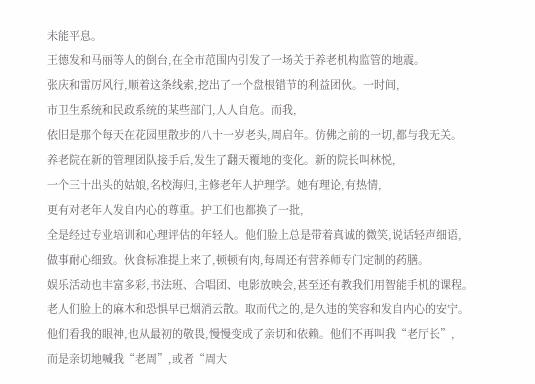未能平息。
王德发和马丽等人的倒台,在全市范围内引发了一场关于养老机构监管的地震。
张庆和雷厉风行,顺着这条线索,挖出了一个盘根错节的利益团伙。一时间,
市卫生系统和民政系统的某些部门,人人自危。而我,
依旧是那个每天在花园里散步的八十一岁老头,周启年。仿佛之前的一切,都与我无关。
养老院在新的管理团队接手后,发生了翻天覆地的变化。新的院长叫林悦,
一个三十出头的姑娘,名校海归,主修老年人护理学。她有理论,有热情,
更有对老年人发自内心的尊重。护工们也都换了一批,
全是经过专业培训和心理评估的年轻人。他们脸上总是带着真诚的微笑,说话轻声细语,
做事耐心细致。伙食标准提上来了,顿顿有肉,每周还有营养师专门定制的药膳。
娱乐活动也丰富多彩,书法班、合唱团、电影放映会,甚至还有教我们用智能手机的课程。
老人们脸上的麻木和恐惧早已烟消云散。取而代之的,是久违的笑容和发自内心的安宁。
他们看我的眼神,也从最初的敬畏,慢慢变成了亲切和依赖。他们不再叫我“老厅长”,
而是亲切地喊我“老周”,或者“周大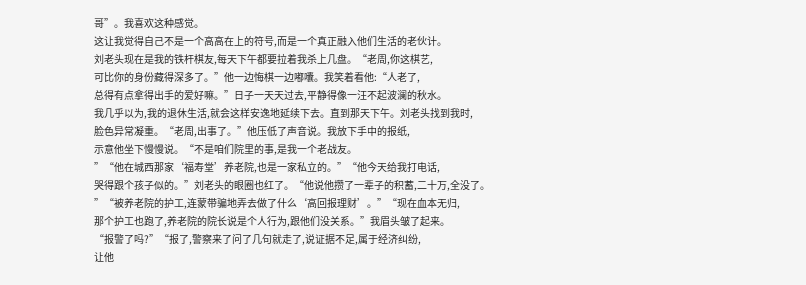哥”。我喜欢这种感觉。
这让我觉得自己不是一个高高在上的符号,而是一个真正融入他们生活的老伙计。
刘老头现在是我的铁杆棋友,每天下午都要拉着我杀上几盘。“老周,你这棋艺,
可比你的身份藏得深多了。”他一边悔棋一边嘟囔。我笑着看他:“人老了,
总得有点拿得出手的爱好嘛。”日子一天天过去,平静得像一汪不起波澜的秋水。
我几乎以为,我的退休生活,就会这样安逸地延续下去。直到那天下午。刘老头找到我时,
脸色异常凝重。“老周,出事了。”他压低了声音说。我放下手中的报纸,
示意他坐下慢慢说。“不是咱们院里的事,是我一个老战友。
”“他在城西那家‘福寿堂’养老院,也是一家私立的。”“他今天给我打电话,
哭得跟个孩子似的。”刘老头的眼圈也红了。“他说他攒了一辈子的积蓄,二十万,全没了。
”“被养老院的护工,连蒙带骗地弄去做了什么‘高回报理财’。”“现在血本无归,
那个护工也跑了,养老院的院长说是个人行为,跟他们没关系。”我眉头皱了起来。
“报警了吗?”“报了,警察来了问了几句就走了,说证据不足,属于经济纠纷,
让他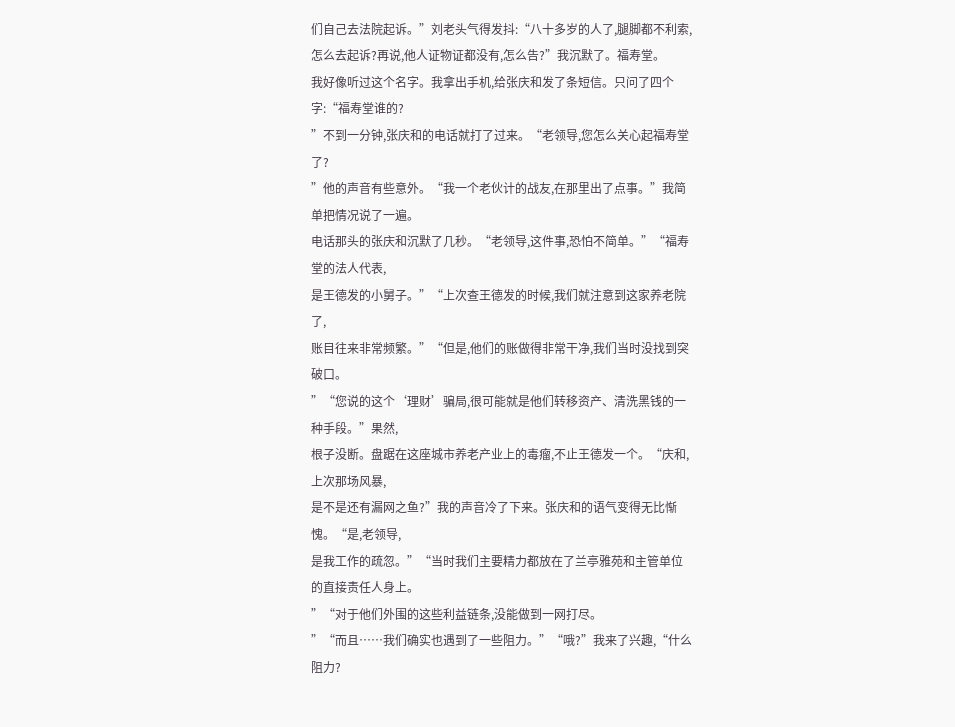们自己去法院起诉。”刘老头气得发抖:“八十多岁的人了,腿脚都不利索,
怎么去起诉?再说,他人证物证都没有,怎么告?”我沉默了。福寿堂。
我好像听过这个名字。我拿出手机,给张庆和发了条短信。只问了四个字:“福寿堂谁的?
”不到一分钟,张庆和的电话就打了过来。“老领导,您怎么关心起福寿堂了?
”他的声音有些意外。“我一个老伙计的战友,在那里出了点事。”我简单把情况说了一遍。
电话那头的张庆和沉默了几秒。“老领导,这件事,恐怕不简单。”“福寿堂的法人代表,
是王德发的小舅子。”“上次查王德发的时候,我们就注意到这家养老院了,
账目往来非常频繁。”“但是,他们的账做得非常干净,我们当时没找到突破口。
”“您说的这个‘理财’骗局,很可能就是他们转移资产、清洗黑钱的一种手段。”果然,
根子没断。盘踞在这座城市养老产业上的毒瘤,不止王德发一个。“庆和,上次那场风暴,
是不是还有漏网之鱼?”我的声音冷了下来。张庆和的语气变得无比惭愧。“是,老领导,
是我工作的疏忽。”“当时我们主要精力都放在了兰亭雅苑和主管单位的直接责任人身上。
”“对于他们外围的这些利益链条,没能做到一网打尽。
”“而且……我们确实也遇到了一些阻力。”“哦?”我来了兴趣,“什么阻力?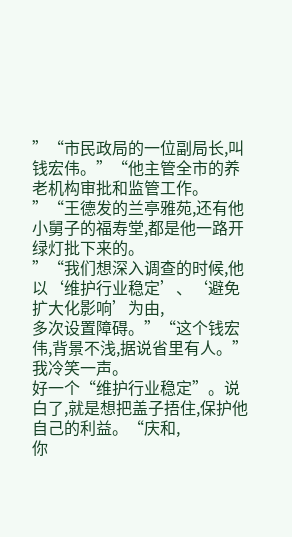”“市民政局的一位副局长,叫钱宏伟。”“他主管全市的养老机构审批和监管工作。
”“王德发的兰亭雅苑,还有他小舅子的福寿堂,都是他一路开绿灯批下来的。
”“我们想深入调查的时候,他以‘维护行业稳定’、‘避免扩大化影响’为由,
多次设置障碍。”“这个钱宏伟,背景不浅,据说省里有人。”我冷笑一声。
好一个“维护行业稳定”。说白了,就是想把盖子捂住,保护他自己的利益。“庆和,
你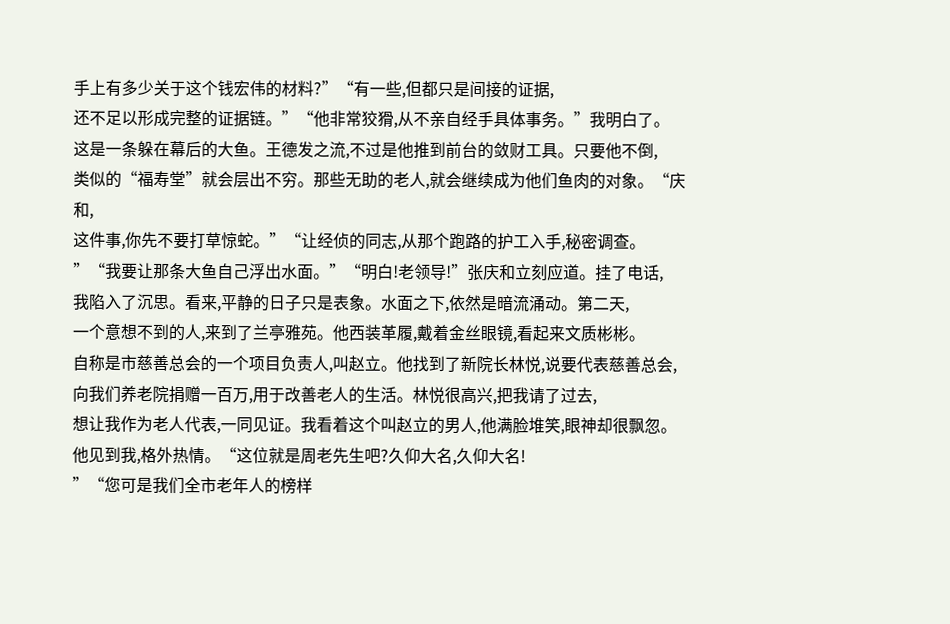手上有多少关于这个钱宏伟的材料?”“有一些,但都只是间接的证据,
还不足以形成完整的证据链。”“他非常狡猾,从不亲自经手具体事务。”我明白了。
这是一条躲在幕后的大鱼。王德发之流,不过是他推到前台的敛财工具。只要他不倒,
类似的“福寿堂”就会层出不穷。那些无助的老人,就会继续成为他们鱼肉的对象。“庆和,
这件事,你先不要打草惊蛇。”“让经侦的同志,从那个跑路的护工入手,秘密调查。
”“我要让那条大鱼自己浮出水面。”“明白!老领导!”张庆和立刻应道。挂了电话,
我陷入了沉思。看来,平静的日子只是表象。水面之下,依然是暗流涌动。第二天,
一个意想不到的人,来到了兰亭雅苑。他西装革履,戴着金丝眼镜,看起来文质彬彬。
自称是市慈善总会的一个项目负责人,叫赵立。他找到了新院长林悦,说要代表慈善总会,
向我们养老院捐赠一百万,用于改善老人的生活。林悦很高兴,把我请了过去,
想让我作为老人代表,一同见证。我看着这个叫赵立的男人,他满脸堆笑,眼神却很飘忽。
他见到我,格外热情。“这位就是周老先生吧?久仰大名,久仰大名!
”“您可是我们全市老年人的榜样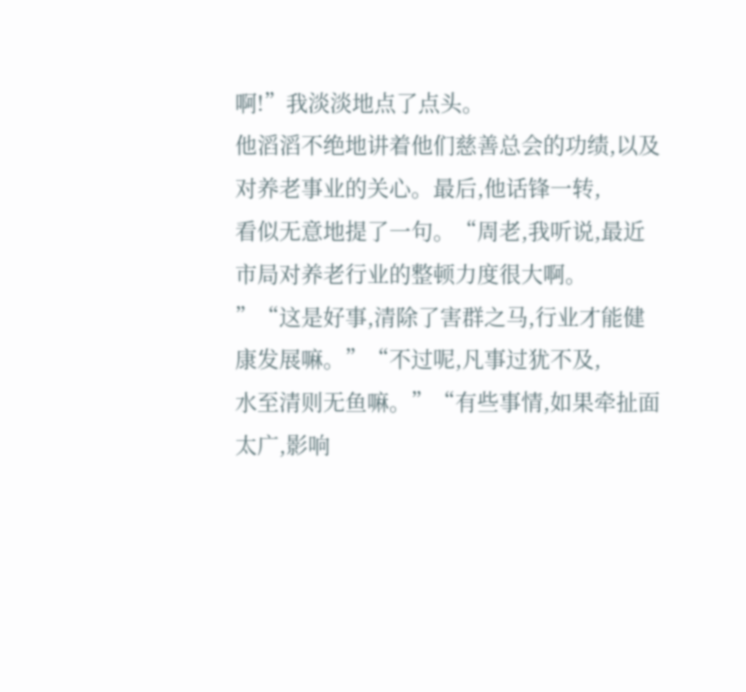啊!”我淡淡地点了点头。
他滔滔不绝地讲着他们慈善总会的功绩,以及对养老事业的关心。最后,他话锋一转,
看似无意地提了一句。“周老,我听说,最近市局对养老行业的整顿力度很大啊。
”“这是好事,清除了害群之马,行业才能健康发展嘛。”“不过呢,凡事过犹不及,
水至清则无鱼嘛。”“有些事情,如果牵扯面太广,影响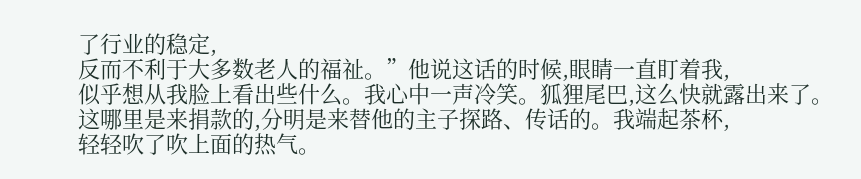了行业的稳定,
反而不利于大多数老人的福祉。”他说这话的时候,眼睛一直盯着我,
似乎想从我脸上看出些什么。我心中一声冷笑。狐狸尾巴,这么快就露出来了。
这哪里是来捐款的,分明是来替他的主子探路、传话的。我端起茶杯,
轻轻吹了吹上面的热气。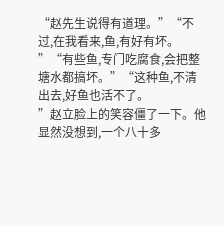“赵先生说得有道理。”“不过,在我看来,鱼,有好有坏。
”“有些鱼,专门吃腐食,会把整塘水都搞坏。”“这种鱼,不清出去,好鱼也活不了。
”赵立脸上的笑容僵了一下。他显然没想到,一个八十多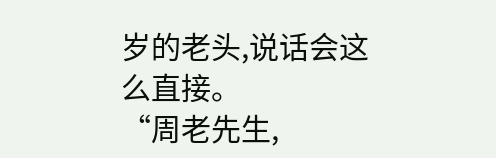岁的老头,说话会这么直接。
“周老先生,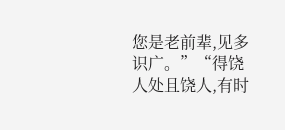您是老前辈,见多识广。”“得饶人处且饶人,有时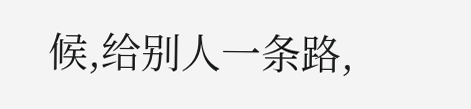候,给别人一条路,